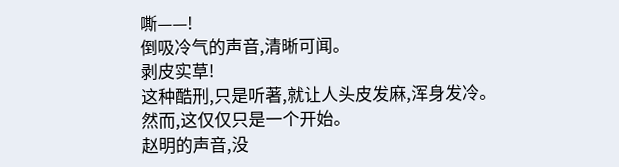嘶——!
倒吸冷气的声音,清晰可闻。
剥皮实草!
这种酷刑,只是听著,就让人头皮发麻,浑身发冷。
然而,这仅仅只是一个开始。
赵明的声音,没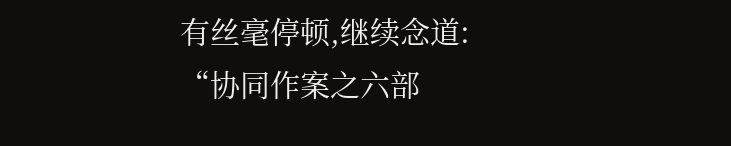有丝毫停顿,继续念道:
“协同作案之六部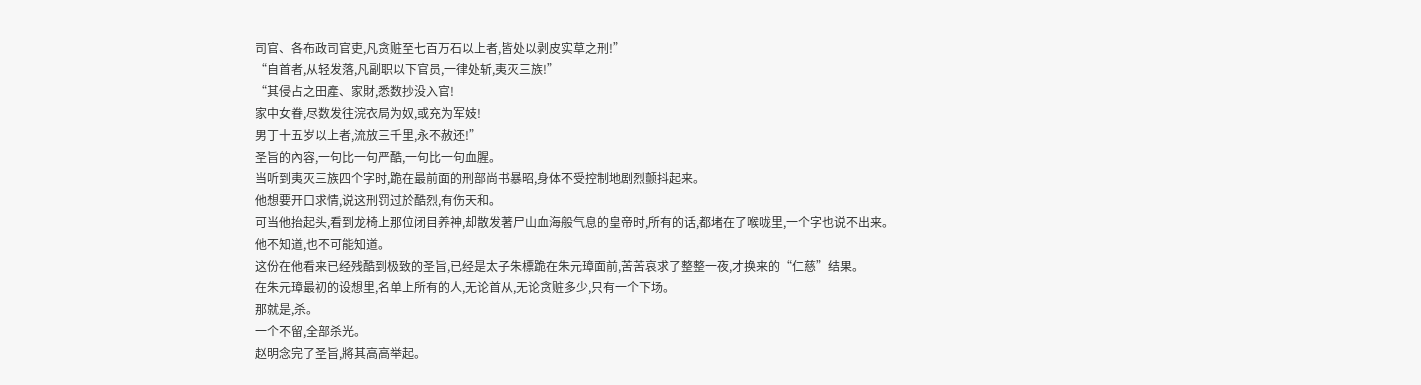司官、各布政司官吏,凡贪赃至七百万石以上者,皆处以剥皮实草之刑!”
“自首者,从轻发落,凡副职以下官员,一律处斩,夷灭三族!”
“其侵占之田產、家財,悉数抄没入官!
家中女眷,尽数发往浣衣局为奴,或充为军妓!
男丁十五岁以上者,流放三千里,永不赦还!”
圣旨的內容,一句比一句严酷,一句比一句血腥。
当听到夷灭三族四个字时,跪在最前面的刑部尚书暴昭,身体不受控制地剧烈颤抖起来。
他想要开口求情,说这刑罚过於酷烈,有伤天和。
可当他抬起头,看到龙椅上那位闭目养神,却散发著尸山血海般气息的皇帝时,所有的话,都堵在了喉咙里,一个字也说不出来。
他不知道,也不可能知道。
这份在他看来已经残酷到极致的圣旨,已经是太子朱標跪在朱元璋面前,苦苦哀求了整整一夜,才换来的“仁慈”结果。
在朱元璋最初的设想里,名单上所有的人,无论首从,无论贪赃多少,只有一个下场。
那就是,杀。
一个不留,全部杀光。
赵明念完了圣旨,將其高高举起。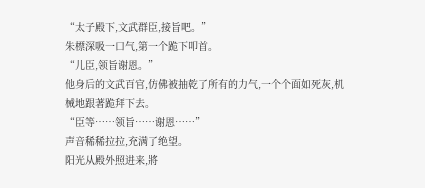“太子殿下,文武群臣,接旨吧。”
朱標深吸一口气,第一个跪下叩首。
“儿臣,领旨谢恩。”
他身后的文武百官,仿佛被抽乾了所有的力气,一个个面如死灰,机械地跟著跪拜下去。
“臣等……领旨……谢恩……”
声音稀稀拉拉,充满了绝望。
阳光从殿外照进来,將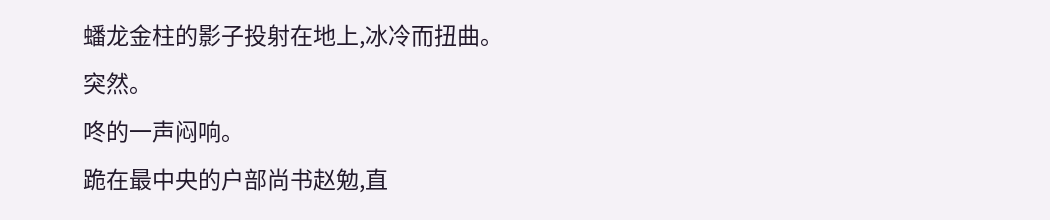蟠龙金柱的影子投射在地上,冰冷而扭曲。
突然。
咚的一声闷响。
跪在最中央的户部尚书赵勉,直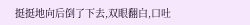挺挺地向后倒了下去,双眼翻白,口吐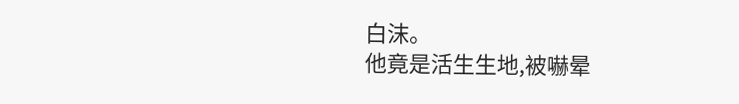白沫。
他竟是活生生地,被嚇晕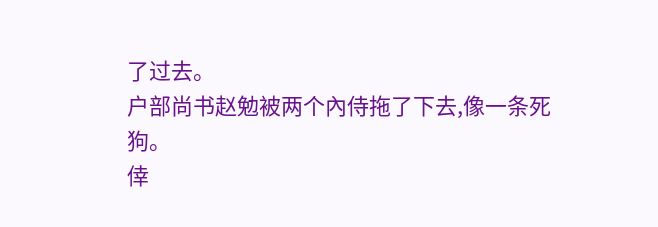了过去。
户部尚书赵勉被两个內侍拖了下去,像一条死狗。
倖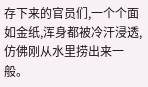存下来的官员们,一个个面如金纸,浑身都被冷汗浸透,仿佛刚从水里捞出来一般。